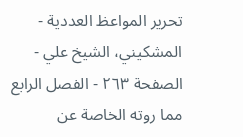تحرير المواعظ العددية - المشكيني، الشيخ علي - الصفحة ٢٦٣ - الفصل الرابع مما روته الخاصة عن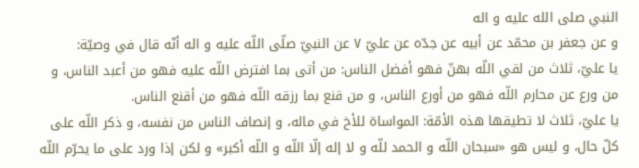النبي صلى الله عليه و اله
و عن جعفر بن محمّد عن أبيه عن جدّه عن عليّ ٧ عن النبيّ صلّى اللّه عليه و اله أنّه قال في وصيّة:
يا عليّ، ثلاث من لقي اللّه بهنّ فهو أفضل الناس: من أتى بما افترض اللّه عليه فهو من أعبد الناس، و من ورع عن محارم اللّه فهو من أورع الناس، و من قنع بما رزقه اللّه فهو من أقنع الناس.
يا عليّ، ثلاث لا تطيقها هذه الأمّة: المواساة للأخ في ماله، و إنصاف الناس من نفسه، و ذكر اللّه على كلّ حال، و ليس هو «سبحان اللّه و الحمد للّه و لا إله إلّا اللّه و اللّه أكبر» و لكن إذا ورد على ما يحرّم اللّه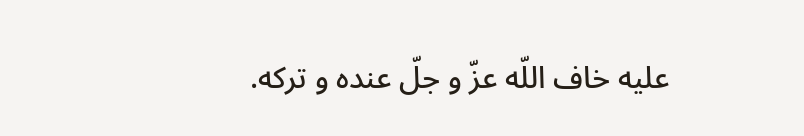عليه خاف اللّه عزّ و جلّ عنده و تركه.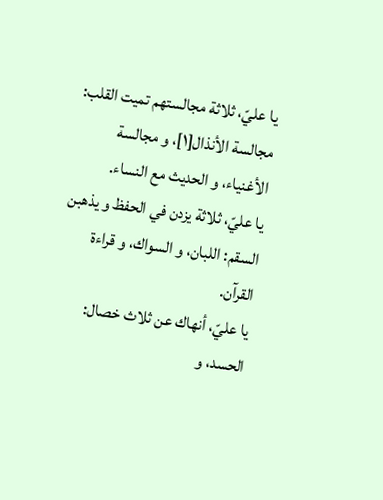يا عليّ، ثلاثة مجالستهم تميت القلب: مجالسة الأنذال[١]، و مجالسة الأغنياء، و الحديث مع النساء.
يا عليّ، ثلاثة يزدن في الحفظ و يذهبن السقم: اللبان، و السواك، و قراءة القرآن.
يا عليّ، أنهاك عن ثلاث خصال: الحسد، و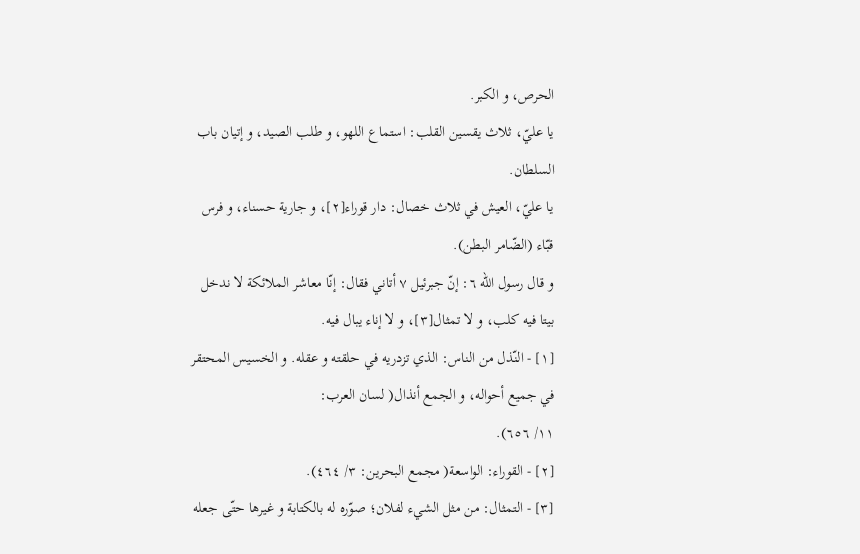الحرص، و الكبر.
يا عليّ، ثلاث يقسين القلب: استماع اللهو، و طلب الصيد، و إتيان باب السلطان.
يا عليّ، العيش في ثلاث خصال: دار قوراء[٢]، و جارية حسناء، و فرس قبّاء (الضّامر البطن).
و قال رسول اللّه ٦: إنّ جبرئيل ٧ أتاني فقال: إنّا معاشر الملائكة لا ندخل بيتا فيه كلب، و لا تمثال[٣]، و لا إناء يبال فيه.
[١] - النّذل من الناس: الذي تزدريه في حلقته و عقله. و الخسيس المحتقر في جميع أحواله، و الجمع أنذال( لسان العرب:
١١/ ٦٥٦).
[٢] - القوراء: الواسعة( مجمع البحرين: ٣/ ٤٦٤).
[٣] - التمثال: من مثل الشيء لفلان؛ صوّره له بالكتابة و غيرها حتّى جعله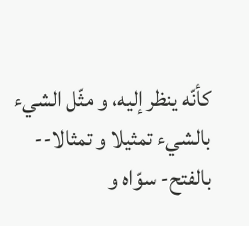كأنّه ينظر إليه، و مثّل الشيء بالشيء تمثيلا و تمثالا-- بالفتح- سوّاه و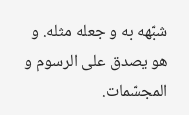شبّهه به و جعله مثله. و هو يصدق على الرسوم و المجسّمات.